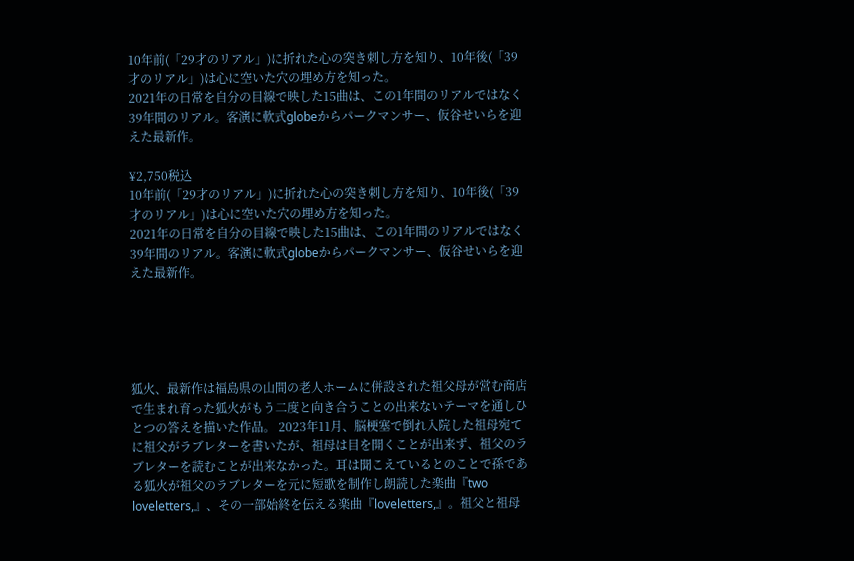10年前(「29才のリアル」)に折れた心の突き刺し方を知り、10年後(「39才のリアル」)は心に空いた穴の埋め方を知った。
2021年の日常を自分の目線で映した15曲は、この1年間のリアルではなく39年間のリアル。客演に軟式globeからパークマンサー、仮谷せいらを迎えた最新作。

¥2,750税込
10年前(「29才のリアル」)に折れた心の突き刺し方を知り、10年後(「39才のリアル」)は心に空いた穴の埋め方を知った。
2021年の日常を自分の目線で映した15曲は、この1年間のリアルではなく39年間のリアル。客演に軟式globeからパークマンサー、仮谷せいらを迎えた最新作。





狐火、最新作は福島県の山間の老人ホームに併設された祖父母が営む商店で生まれ育った狐火がもう二度と向き合うことの出来ないテーマを通しひとつの答えを描いた作品。 2023年11月、脳梗塞で倒れ入院した祖母宛てに祖父がラブレターを書いたが、祖母は目を開くことが出来ず、祖父のラブレターを読むことが出来なかった。耳は聞こえているとのことで孫である狐火が祖父のラブレターを元に短歌を制作し朗読した楽曲『two loveletters,』、その一部始終を伝える楽曲『loveletters,』。祖父と祖母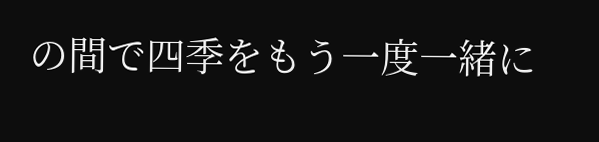の間で四季をもう一度一緒に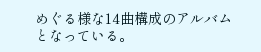めぐる様な14曲構成のアルバムとなっている。